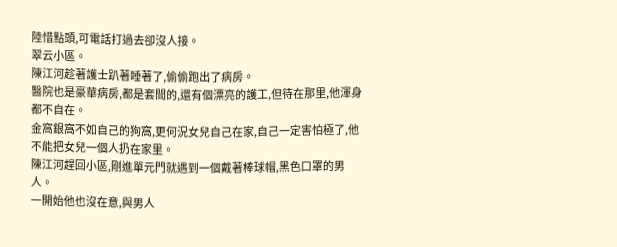陸惜點頭,可電話打過去卻沒人接。
翠云小區。
陳江河趁著護士趴著睡著了,偷偷跑出了病房。
醫院也是豪華病房,都是套間的,還有個漂亮的護工,但待在那里,他渾身都不自在。
金窩銀窩不如自己的狗窩,更何況女兒自己在家,自己一定害怕極了,他不能把女兒一個人扔在家里。
陳江河趕回小區,剛進單元門就遇到一個戴著棒球帽,黑色口罩的男人。
一開始他也沒在意,與男人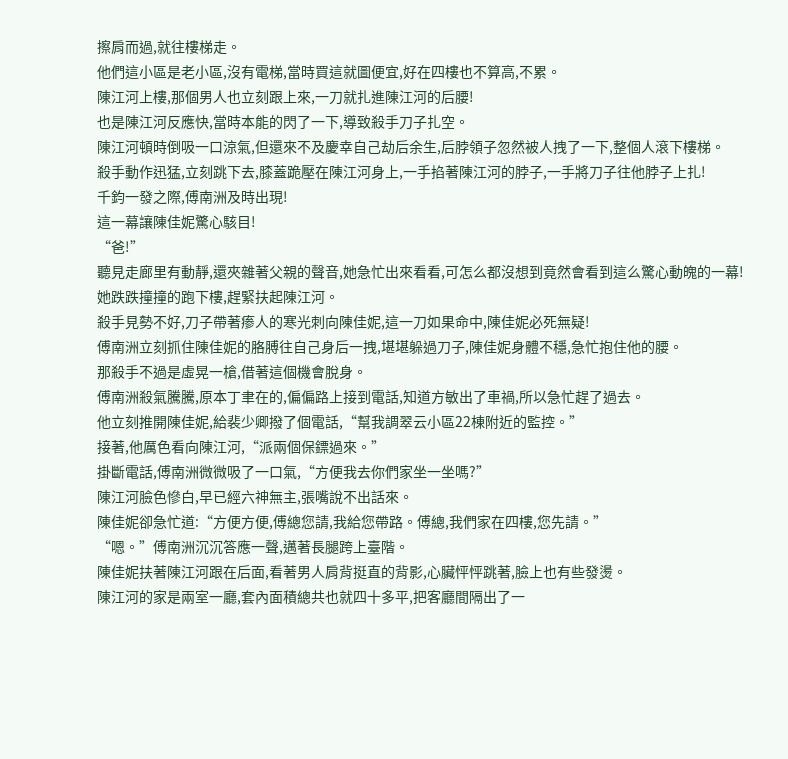擦肩而過,就往樓梯走。
他們這小區是老小區,沒有電梯,當時買這就圖便宜,好在四樓也不算高,不累。
陳江河上樓,那個男人也立刻跟上來,一刀就扎進陳江河的后腰!
也是陳江河反應快,當時本能的閃了一下,導致殺手刀子扎空。
陳江河頓時倒吸一口涼氣,但還來不及慶幸自己劫后余生,后脖領子忽然被人拽了一下,整個人滾下樓梯。
殺手動作迅猛,立刻跳下去,膝蓋跪壓在陳江河身上,一手掐著陳江河的脖子,一手將刀子往他脖子上扎!
千鈞一發之際,傅南洲及時出現!
這一幕讓陳佳妮驚心駭目!
“爸!”
聽見走廊里有動靜,還夾雜著父親的聲音,她急忙出來看看,可怎么都沒想到竟然會看到這么驚心動魄的一幕!
她跌跌撞撞的跑下樓,趕緊扶起陳江河。
殺手見勢不好,刀子帶著瘆人的寒光刺向陳佳妮,這一刀如果命中,陳佳妮必死無疑!
傅南洲立刻抓住陳佳妮的胳膊往自己身后一拽,堪堪躲過刀子,陳佳妮身體不穩,急忙抱住他的腰。
那殺手不過是虛晃一槍,借著這個機會脫身。
傅南洲殺氣騰騰,原本丁聿在的,偏偏路上接到電話,知道方敏出了車禍,所以急忙趕了過去。
他立刻推開陳佳妮,給裴少卿撥了個電話,“幫我調翠云小區22棟附近的監控。”
接著,他厲色看向陳江河,“派兩個保鏢過來。”
掛斷電話,傅南洲微微吸了一口氣,“方便我去你們家坐一坐嗎?”
陳江河臉色慘白,早已經六神無主,張嘴說不出話來。
陳佳妮卻急忙道:“方便方便,傅總您請,我給您帶路。傅總,我們家在四樓,您先請。”
“嗯。”傅南洲沉沉答應一聲,邁著長腿跨上臺階。
陳佳妮扶著陳江河跟在后面,看著男人肩背挺直的背影,心臟怦怦跳著,臉上也有些發燙。
陳江河的家是兩室一廳,套內面積總共也就四十多平,把客廳間隔出了一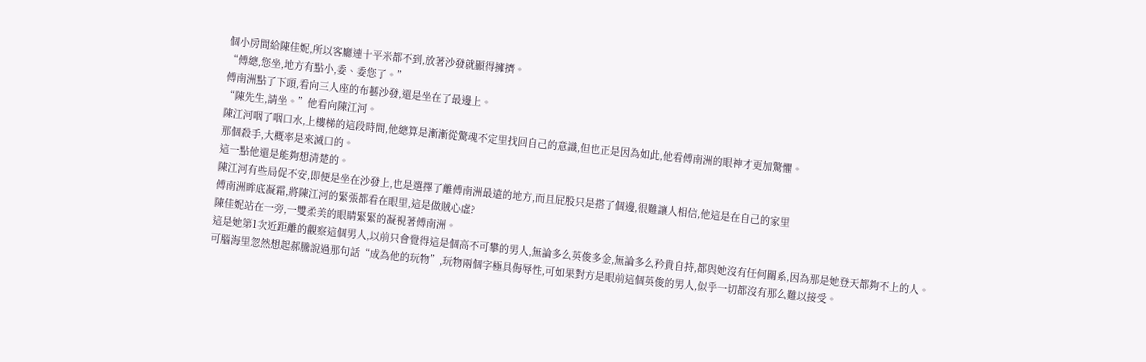個小房間給陳佳妮,所以客廳連十平米都不到,放著沙發就顯得擁擠。
“傅總,您坐,地方有點小,委、委您了。”
傅南洲點了下頭,看向三人座的布藝沙發,還是坐在了最邊上。
“陳先生,請坐。”他看向陳江河。
陳江河咽了咽口水,上樓梯的這段時間,他總算是漸漸從驚魂不定里找回自己的意識,但也正是因為如此,他看傅南洲的眼神才更加驚懼。
那個殺手,大概率是來滅口的。
這一點他還是能夠想清楚的。
陳江河有些局促不安,即便是坐在沙發上,也是選擇了離傅南洲最遠的地方,而且屁股只是搭了個邊,很難讓人相信,他這是在自己的家里
傅南洲眸底凝霜,將陳江河的緊張都看在眼里,這是做賊心虛?
陳佳妮站在一旁,一雙柔美的眼睛緊緊的凝視著傅南洲。
這是她第1次近距離的觀察這個男人,以前只會覺得這是個高不可攀的男人,無論多么英俊多金,無論多么矜貴自持,都與她沒有任何關系,因為那是她登天都夠不上的人。
可腦海里忽然想起郝騰說過那句話“成為他的玩物”,玩物兩個字極具侮辱性,可如果對方是眼前這個英俊的男人,似乎一切都沒有那么難以接受。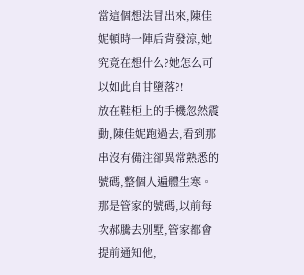當這個想法冒出來,陳佳妮頓時一陣后背發涼,她究竟在想什么?她怎么可以如此自甘墮落?!
放在鞋柜上的手機忽然震動,陳佳妮跑過去,看到那串沒有備注卻異常熟悉的號碼,整個人遍體生寒。
那是管家的號碼,以前每次郝騰去別墅,管家都會提前通知他,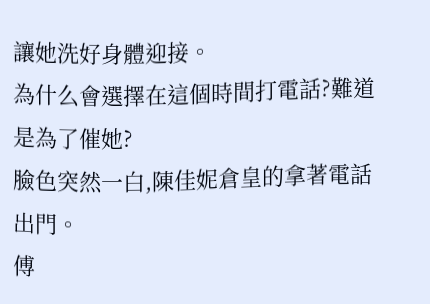讓她洗好身體迎接。
為什么會選擇在這個時間打電話?難道是為了催她?
臉色突然一白,陳佳妮倉皇的拿著電話出門。
傅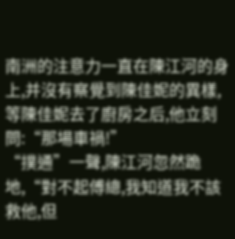南洲的注意力一直在陳江河的身上,并沒有察覺到陳佳妮的異樣,等陳佳妮去了廚房之后,他立刻問:“那場車禍!”
“撲通”一聲,陳江河忽然跪地,“對不起傅總,我知道我不該救他,但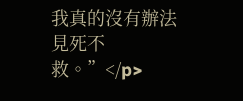我真的沒有辦法見死不救。”</p>